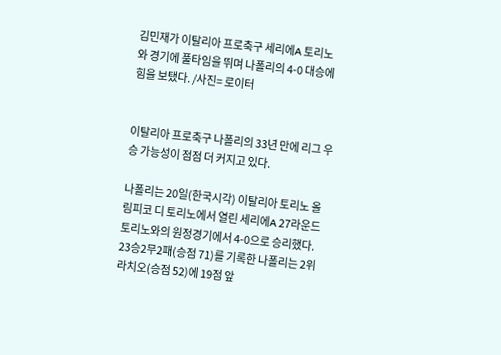김민재가 이탈리아 프로축구 세리에A 토리노와 경기에 풀타임을 뛰며 나폴리의 4-0 대승에 힘을 보탰다. /사진= 로이터


이탈리아 프로축구 나폴리의 33년 만에 리그 우승 가능성이 점점 더 커지고 있다.

나폴리는 20일(한국시각) 이탈리아 토리노 올림피코 디 토리노에서 열린 세리에A 27라운드 토리노와의 원정경기에서 4-0으로 승리했다. 23승2무2패(승점 71)를 기록한 나폴리는 2위 라치오(승점 52)에 19점 앞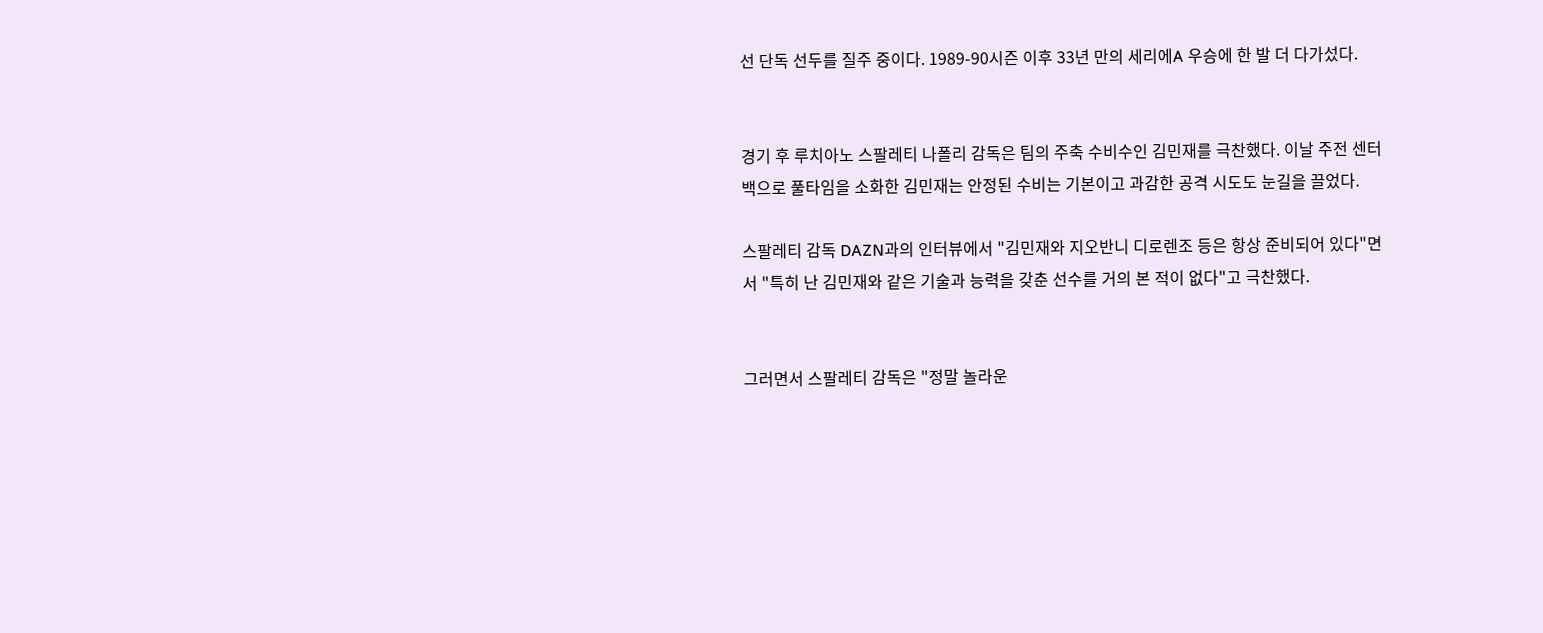선 단독 선두를 질주 중이다. 1989-90시즌 이후 33년 만의 세리에A 우승에 한 발 더 다가섰다.


경기 후 루치아노 스팔레티 나폴리 감독은 팀의 주축 수비수인 김민재를 극찬했다. 이날 주전 센터백으로 풀타임을 소화한 김민재는 안정된 수비는 기본이고 과감한 공격 시도도 눈길을 끌었다.

스팔레티 감독 DAZN과의 인터뷰에서 "김민재와 지오반니 디로렌조 등은 항상 준비되어 있다"면서 "특히 난 김민재와 같은 기술과 능력을 갖춘 선수를 거의 본 적이 없다"고 극찬했다.


그러면서 스팔레티 감독은 "정말 놀라운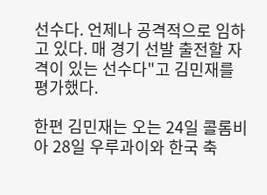선수다. 언제나 공격적으로 임하고 있다. 매 경기 선발 출전할 자격이 있는 선수다"고 김민재를 평가했다.

한편 김민재는 오는 24일 콜롬비아 28일 우루과이와 한국 축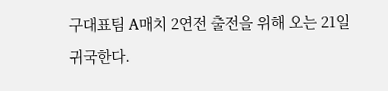구대표팀 A매치 2연전 출전을 위해 오는 21일 귀국한다.